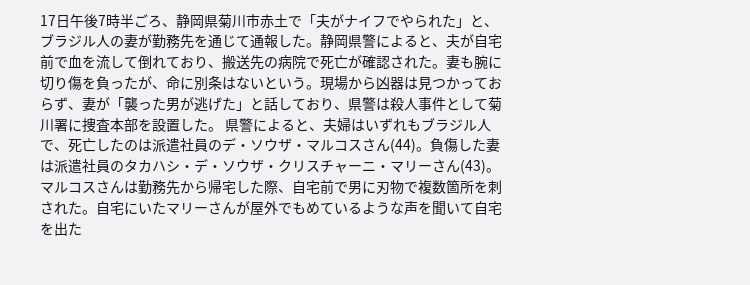17日午後7時半ごろ、静岡県菊川市赤土で「夫がナイフでやられた」と、ブラジル人の妻が勤務先を通じて通報した。静岡県警によると、夫が自宅前で血を流して倒れており、搬送先の病院で死亡が確認された。妻も腕に切り傷を負ったが、命に別条はないという。現場から凶器は見つかっておらず、妻が「襲った男が逃げた」と話しており、県警は殺人事件として菊川署に捜査本部を設置した。 県警によると、夫婦はいずれもブラジル人で、死亡したのは派遣社員のデ・ソウザ・マルコスさん(44)。負傷した妻は派遣社員のタカハシ・デ・ソウザ・クリスチャーニ・マリーさん(43)。 マルコスさんは勤務先から帰宅した際、自宅前で男に刃物で複数箇所を刺された。自宅にいたマリーさんが屋外でもめているような声を聞いて自宅を出た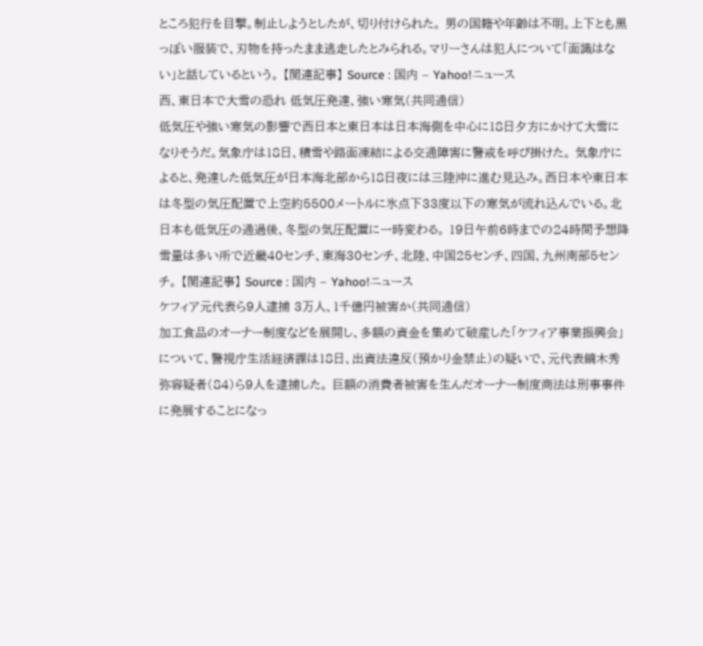ところ犯行を目撃。制止しようとしたが、切り付けられた。 男の国籍や年齢は不明。上下とも黒っぽい服装で、刃物を持ったまま逃走したとみられる。マリーさんは犯人について「面識はない」と話しているという。 【関連記事】 Source : 国内 – Yahoo!ニュース
西、東日本で大雪の恐れ 低気圧発達、強い寒気(共同通信)
低気圧や強い寒気の影響で西日本と東日本は日本海側を中心に18日夕方にかけて大雪になりそうだ。気象庁は18日、積雪や路面凍結による交通障害に警戒を呼び掛けた。 気象庁によると、発達した低気圧が日本海北部から18日夜には三陸沖に進む見込み。西日本や東日本は冬型の気圧配置で上空約5500メートルに氷点下33度以下の寒気が流れ込んでいる。北日本も低気圧の通過後、冬型の気圧配置に一時変わる。 19日午前6時までの24時間予想降雪量は多い所で近畿40センチ、東海30センチ、北陸、中国25センチ、四国、九州南部5センチ。 【関連記事】 Source : 国内 – Yahoo!ニュース
ケフィア元代表ら9人逮捕 3万人、1千億円被害か(共同通信)
加工食品のオーナー制度などを展開し、多額の資金を集めて破産した「ケフィア事業振興会」について、警視庁生活経済課は18日、出資法違反(預かり金禁止)の疑いで、元代表鏑木秀弥容疑者(84)ら9人を逮捕した。 巨額の消費者被害を生んだオーナー制度商法は刑事事件に発展することになっ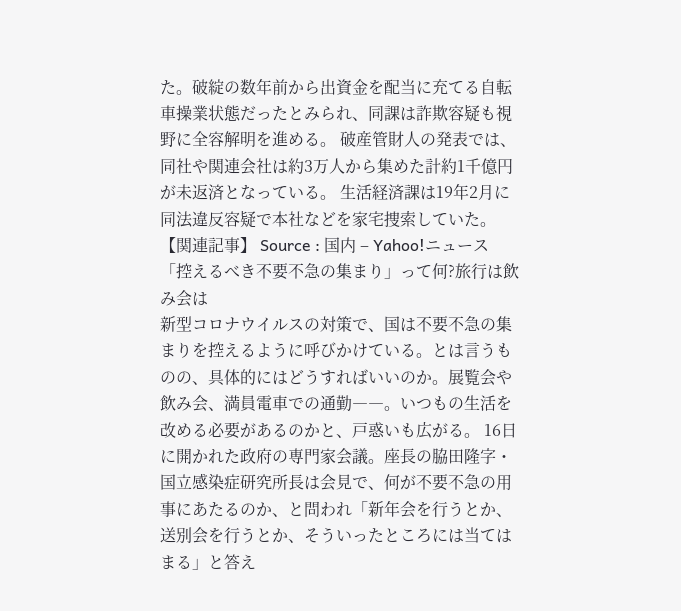た。破綻の数年前から出資金を配当に充てる自転車操業状態だったとみられ、同課は詐欺容疑も視野に全容解明を進める。 破産管財人の発表では、同社や関連会社は約3万人から集めた計約1千億円が未返済となっている。 生活経済課は19年2月に同法違反容疑で本社などを家宅捜索していた。 【関連記事】 Source : 国内 – Yahoo!ニュース
「控えるべき不要不急の集まり」って何?旅行は飲み会は
新型コロナウイルスの対策で、国は不要不急の集まりを控えるように呼びかけている。とは言うものの、具体的にはどうすればいいのか。展覧会や飲み会、満員電車での通勤――。いつもの生活を改める必要があるのかと、戸惑いも広がる。 16日に開かれた政府の専門家会議。座長の脇田隆字・国立感染症研究所長は会見で、何が不要不急の用事にあたるのか、と問われ「新年会を行うとか、送別会を行うとか、そういったところには当てはまる」と答え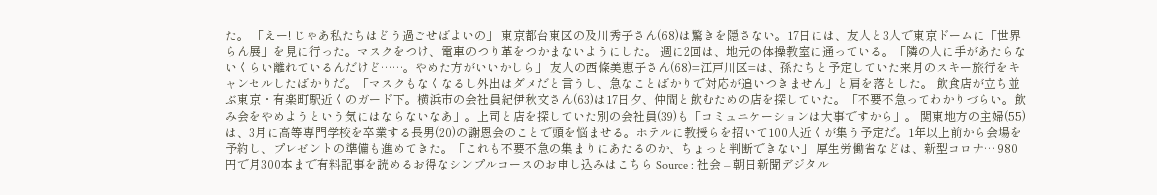た。 「えー! じゃあ私たちはどう過ごせばよいの」 東京都台東区の及川秀子さん(68)は驚きを隠さない。17日には、友人と3人で東京ドームに「世界らん展」を見に行った。マスクをつけ、電車のつり革をつかまないようにした。 週に2回は、地元の体操教室に通っている。「隣の人に手があたらないくらい離れているんだけど……。やめた方がいいかしら」 友人の西條美恵子さん(68)=江戸川区=は、孫たちと予定していた来月のスキー旅行をキャンセルしたばかりだ。「マスクもなくなるし外出はダメだと言うし、急なことばかりで対応が追いつきません」と肩を落とした。 飲食店が立ち並ぶ東京・有楽町駅近くのガード下。横浜市の会社員紀伊秋文さん(63)は17日夕、仲間と飲むための店を探していた。「不要不急ってわかりづらい。飲み会をやめようという気にはならないなあ」。上司と店を探していた別の会社員(39)も「コミュニケーションは大事ですから」。 関東地方の主婦(55)は、3月に高等専門学校を卒業する長男(20)の謝恩会のことで頭を悩ませる。ホテルに教授らを招いて100人近くが集う予定だ。1年以上前から会場を予約し、プレゼントの準備も進めてきた。「これも不要不急の集まりにあたるのか、ちょっと判断できない」 厚生労働省などは、新型コロナ… 980円で月300本まで有料記事を読めるお得なシンプルコースのお申し込みはこちら Source : 社会 – 朝日新聞デジタル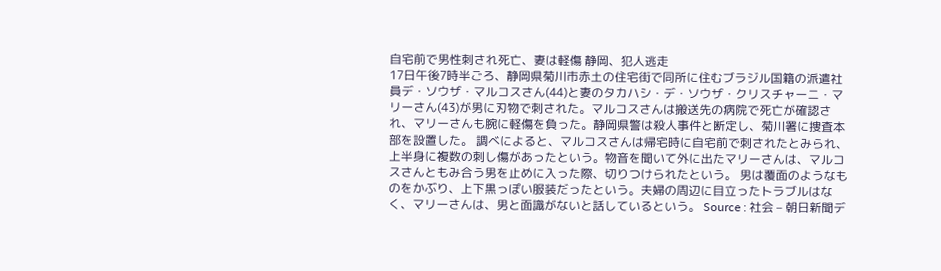自宅前で男性刺され死亡、妻は軽傷 静岡、犯人逃走
17日午後7時半ごろ、静岡県菊川市赤土の住宅街で同所に住むブラジル国籍の派遣社員デ・ソウザ・マルコスさん(44)と妻のタカハシ・デ・ソウザ・クリスチャーニ・マリーさん(43)が男に刃物で刺された。マルコスさんは搬送先の病院で死亡が確認され、マリーさんも腕に軽傷を負った。静岡県警は殺人事件と断定し、菊川署に捜査本部を設置した。 調べによると、マルコスさんは帰宅時に自宅前で刺されたとみられ、上半身に複数の刺し傷があったという。物音を聞いて外に出たマリーさんは、マルコスさんともみ合う男を止めに入った際、切りつけられたという。 男は覆面のようなものをかぶり、上下黒っぽい服装だったという。夫婦の周辺に目立ったトラブルはなく、マリーさんは、男と面識がないと話しているという。 Source : 社会 – 朝日新聞デ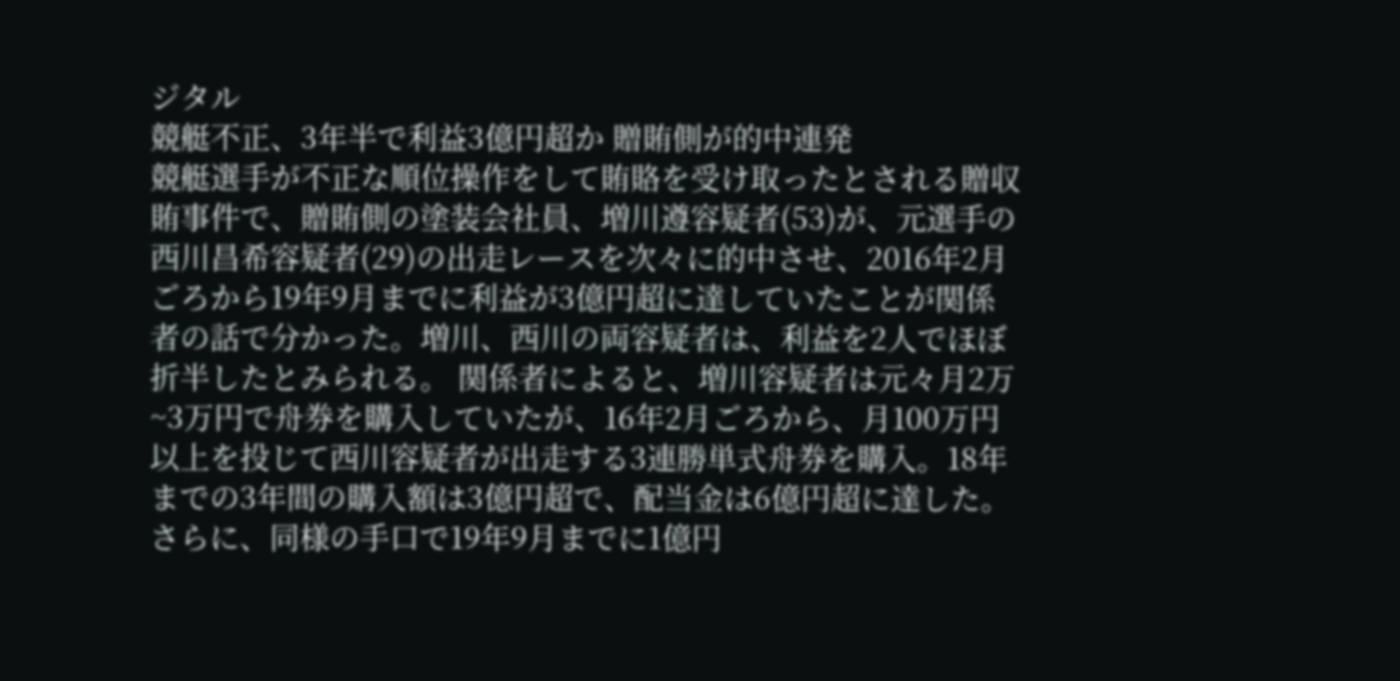ジタル
競艇不正、3年半で利益3億円超か 贈賄側が的中連発
競艇選手が不正な順位操作をして賄賂を受け取ったとされる贈収賄事件で、贈賄側の塗装会社員、増川遵容疑者(53)が、元選手の西川昌希容疑者(29)の出走レースを次々に的中させ、2016年2月ごろから19年9月までに利益が3億円超に達していたことが関係者の話で分かった。増川、西川の両容疑者は、利益を2人でほぼ折半したとみられる。 関係者によると、増川容疑者は元々月2万~3万円で舟券を購入していたが、16年2月ごろから、月100万円以上を投じて西川容疑者が出走する3連勝単式舟券を購入。18年までの3年間の購入額は3億円超で、配当金は6億円超に達した。さらに、同様の手口で19年9月までに1億円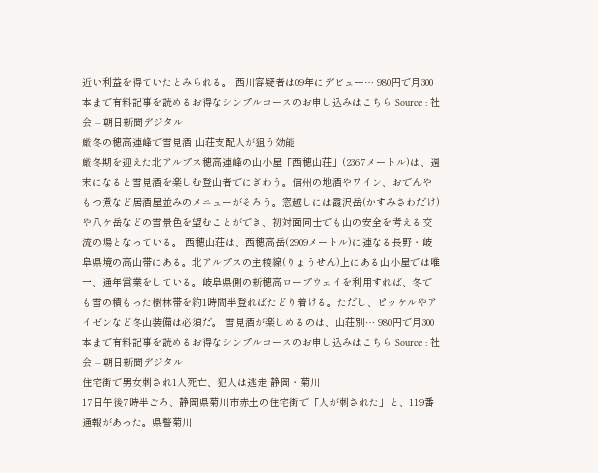近い利益を得ていたとみられる。 西川容疑者は09年にデビュー… 980円で月300本まで有料記事を読めるお得なシンプルコースのお申し込みはこちら Source : 社会 – 朝日新聞デジタル
厳冬の穂高連峰で雪見酒 山荘支配人が狙う効能
厳冬期を迎えた北アルプス穂高連峰の山小屋「西穂山荘」(2367メートル)は、週末になると雪見酒を楽しむ登山者でにぎわう。信州の地酒やワイン、おでんやもつ煮など居酒屋並みのメニューがそろう。窓越しには霞沢岳(かすみさわだけ)や八ケ岳などの雪景色を望むことができ、初対面同士でも山の安全を考える交流の場となっている。 西穂山荘は、西穂高岳(2909メートル)に連なる長野・岐阜県境の高山帯にある。北アルプスの主稜線(りょうせん)上にある山小屋では唯一、通年営業をしている。岐阜県側の新穂高ロープウェイを利用すれば、冬でも雪の積もった樹林帯を約1時間半登ればたどり着ける。ただし、ピッケルやアイゼンなど冬山装備は必須だ。 雪見酒が楽しめるのは、山荘別… 980円で月300本まで有料記事を読めるお得なシンプルコースのお申し込みはこちら Source : 社会 – 朝日新聞デジタル
住宅街で男女刺され1人死亡、犯人は逃走 静岡・菊川
17日午後7時半ごろ、静岡県菊川市赤土の住宅街で「人が刺された」と、119番通報があった。県警菊川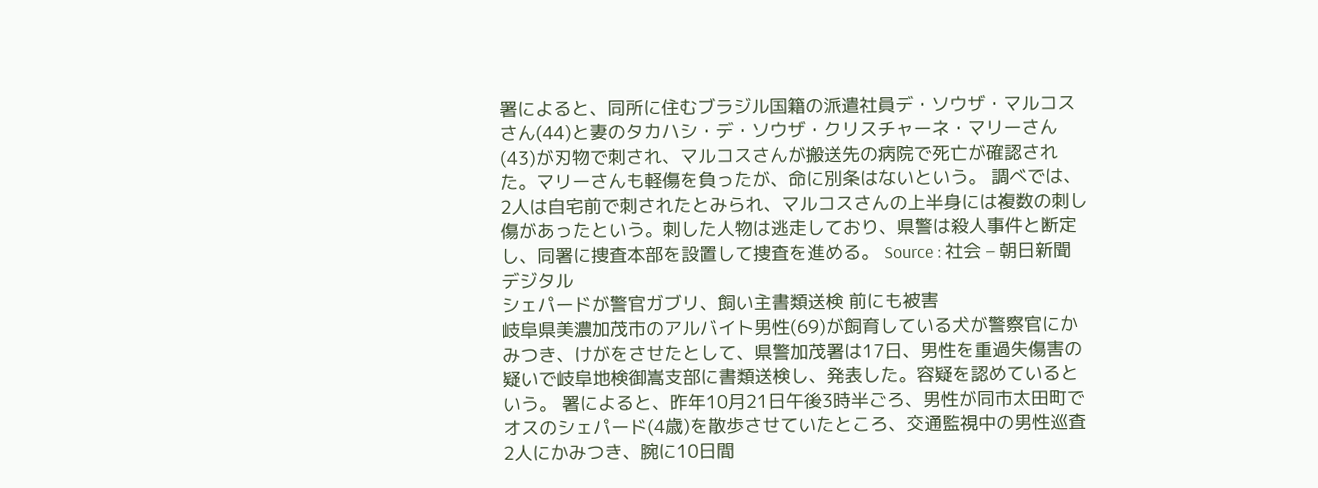署によると、同所に住むブラジル国籍の派遣社員デ・ソウザ・マルコスさん(44)と妻のタカハシ・デ・ソウザ・クリスチャーネ・マリーさん(43)が刃物で刺され、マルコスさんが搬送先の病院で死亡が確認された。マリーさんも軽傷を負ったが、命に別条はないという。 調べでは、2人は自宅前で刺されたとみられ、マルコスさんの上半身には複数の刺し傷があったという。刺した人物は逃走しており、県警は殺人事件と断定し、同署に捜査本部を設置して捜査を進める。 Source : 社会 – 朝日新聞デジタル
シェパードが警官ガブリ、飼い主書類送検 前にも被害
岐阜県美濃加茂市のアルバイト男性(69)が飼育している犬が警察官にかみつき、けがをさせたとして、県警加茂署は17日、男性を重過失傷害の疑いで岐阜地検御嵩支部に書類送検し、発表した。容疑を認めているという。 署によると、昨年10月21日午後3時半ごろ、男性が同市太田町でオスのシェパード(4歳)を散歩させていたところ、交通監視中の男性巡査2人にかみつき、腕に10日間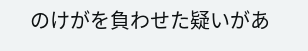のけがを負わせた疑いがあ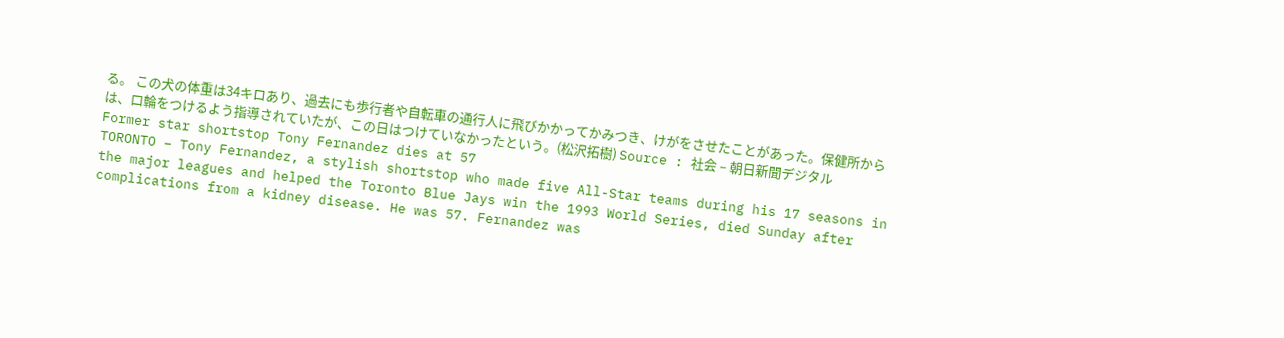る。 この犬の体重は34キロあり、過去にも歩行者や自転車の通行人に飛びかかってかみつき、けがをさせたことがあった。保健所からは、口輪をつけるよう指導されていたが、この日はつけていなかったという。(松沢拓樹) Source : 社会 – 朝日新聞デジタル
Former star shortstop Tony Fernandez dies at 57
TORONTO – Tony Fernandez, a stylish shortstop who made five All-Star teams during his 17 seasons in the major leagues and helped the Toronto Blue Jays win the 1993 World Series, died Sunday after complications from a kidney disease. He was 57. Fernandez was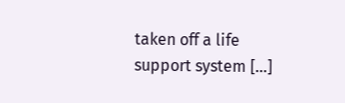taken off a life support system […]